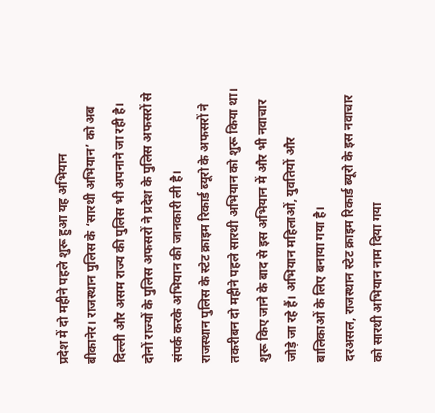प्रदेश में दो महीने पहले शुरू हुआ यह अभियान
बीकानेर। राजस्थान पुलिस के ‘सारथी अभियान’ को अब दिल्ली और असम राज्य की पुलिस भी अपनाने जा रही है। दोनों राज्यों के पुलिस अफसरों ने प्रदेश के पुलिस अफसरों से संपर्क करके अभियान की जानकारी ली है।
राजस्थान पुलिस के स्टेट क्राइम रिकार्ड ब्यूरो के अफसरों ने तकरीबन दो महीने पहले सारथी अभियान को शुरू किया था। शुरू किए जाने के बाद से इस अभियान में और भी नवाचार जोड़े जा रहे हैं। अभियान महिलाओं, युवतियों और बालिकाओं के लिए बनाया गया है।
दरअसल, राजस्थान स्टेट क्राइम रिकार्ड ब्यूरो के इस नवाचार को सारथी अभियान नाम दिया गया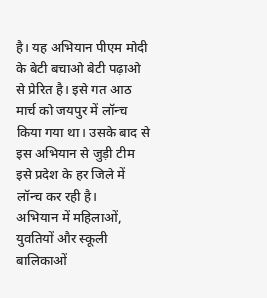है। यह अभियान पीएम मोदी के बेटी बचाओ बेटी पढ़ाओ से प्रेरित है। इसे गत आठ मार्च को जयपुर में लॉन्च किया गया था। उसके बाद से इस अभियान से जुड़ी टीम इसे प्रदेश के हर जिले में लॉन्च कर रही है।
अभियान में महिलाओं, युवतियों और स्कूली बालिकाओं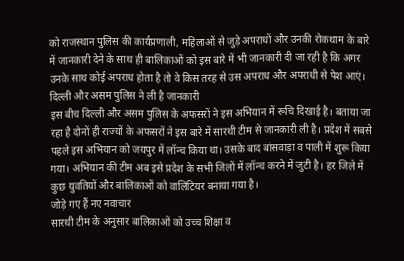को राजस्थान पुलिस की कार्यप्रणाली, महिलाओं से जुड़े अपराधों और उनकी रोकथाम के बारे में जानकारी देने के साथ ही बालिकाओं को इस बारे में भी जानकारी दी जा रही है कि अगर उनके साथ कोई अपराध होता है तो वे किस तरह से उस अपराध और अपराधी से पेश आएं।
दिल्ली और असम पुलिस ने ली है जानकारी
इस बीच दिल्ली और असम पुलिस के अफसरों ने इस अभियान में रूचि दिखाई है। बताया जा रहा है दोनों ही राज्यों के अफसरों ने इस बारे में सारथी टीम से जानकारी ली है। प्रदेश में सबसे पहले इस अभियान को जयपुर में लॉन्च किया था। उसके बाद बांसवाड़ा व पाली में शुरू किया गया। अभियान की टीम अब इसे प्रदेश के सभी जिलों में लॉन्च करने में जुटी है। हर जिले में कुछ युवतियों और बालिकाओं को वालिंटियर बनाया गया है।
जोड़े गए हैं नए नवाचार
सारथी टीम के अनुसार बालिकाओं को उच्च शिक्षा व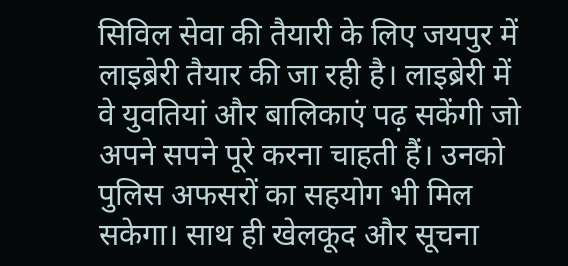सिविल सेवा की तैयारी के लिए जयपुर में लाइब्रेरी तैयार की जा रही है। लाइब्रेरी में वे युवतियां और बालिकाएं पढ़ सकेंगी जो अपने सपने पूरे करना चाहती हैं। उनको पुलिस अफसरों का सहयोग भी मिल सकेगा। साथ ही खेलकूद और सूचना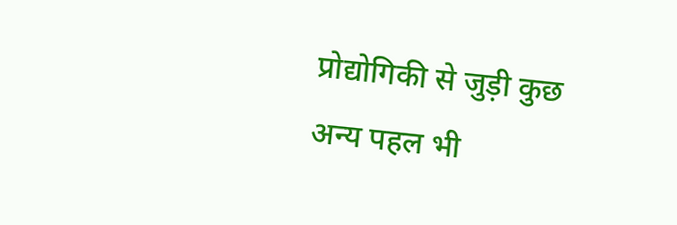प्रोद्योगिकी से जुड़ी कुछ अन्य पहल भी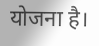योजना है।